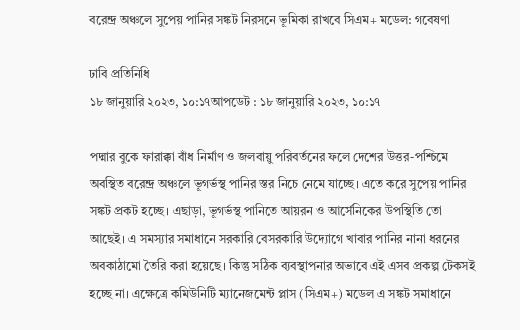বরেন্দ্র অঞ্চলে সুপেয় পানির সঙ্কট নিরসনে ভূমিকা রাখবে সিএম+ মডেল: গবেষণা

ঢাবি প্রতিনিধি
১৮ জানুয়ারি ২০২৩, ১০:১৭আপডেট : ১৮ জানুয়ারি ২০২৩, ১০:১৭

পদ্মার বুকে ফারাক্কা বাঁধ নির্মাণ ও জলবায়ু পরিবর্তনের ফলে দেশের উত্তর-পশ্চিমে অবস্থিত বরেন্দ্র অঞ্চলে ভূগর্ভস্থ পানির স্তর নিচে নেমে যাচ্ছে। এতে করে সুপেয় পানির সঙ্কট প্রকট হচ্ছে। এছাড়া, ভূগর্ভস্থ পানিতে আয়রন ও আর্সেনিকের উপস্থিতি তো আছেই। এ সমস্যার সমাধানে সরকারি বেসরকারি উদ্যোগে খাবার পানির নানা ধরনের অবকাঠামো তৈরি করা হয়েছে। কিন্তু সঠিক ব্যবস্থাপনার অভাবে এই এসব প্রকল্প টেকসই হচ্ছে না। এক্ষেত্রে কমিউনিটি ম্যানেজমেন্ট প্লাস (সিএম+) মডেল এ সঙ্কট সমাধানে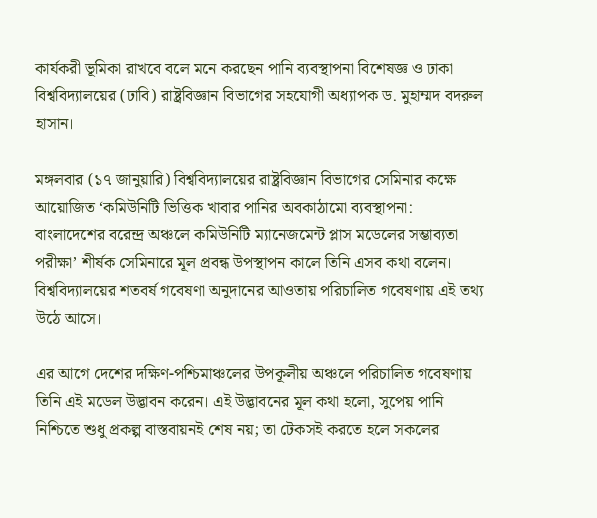কার্যকরী ভূমিকা রাখবে বলে মনে করছেন পানি ব্যবস্থাপনা বিশেষজ্ঞ ও ঢাকা বিশ্ববিদ্যালয়ের (ঢাবি) রাষ্ট্রবিজ্ঞান বিভাগের সহযোগী অধ্যাপক ড. মুহাম্মদ বদরুল হাসান।

মঙ্গলবার (১৭ জানুয়ারি) বিশ্ববিদ্যালয়ের রাষ্ট্রবিজ্ঞান বিভাগের সেমিনার কক্ষে আয়োজিত ‘কমিউনিটি ভিত্তিক খাবার পানির অবকাঠামো ব্যবস্থাপনা: বাংলাদেশের বরেন্দ্র অঞ্চলে কমিউনিটি ম্যানেজমেন্ট প্লাস মডেলের সম্ভাব্যতা পরীক্ষা’ শীর্ষক সেমিনারে মূল প্রবন্ধ উপস্থাপন কালে তিনি এসব কথা বলেন। বিশ্ববিদ্যালয়ের শতবর্ষ গবেষণা অনুদানের আওতায় পরিচালিত গবেষণায় এই তথ্য উঠে আসে।

এর আগে দেশের দক্ষিণ-পশ্চিমাঞ্চলের উপকূলীয় অঞ্চলে পরিচালিত গবেষণায় তিনি এই মডেল উদ্ভাবন করেন। এই উদ্ভাবনের মূল কথা হলো, সুপেয় পানি নিশ্চিতে শুধু প্রকল্প বাস্তবায়নই শেষ নয়; তা টেকসই করতে হলে সকলের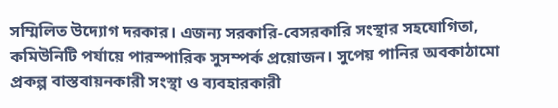সম্মিলিত উদ্যোগ দরকার। এজন্য সরকারি-বেসরকারি সংস্থার সহযোগিতা, কমিউনিটি পর্যায়ে পারস্পারিক সুসম্পর্ক প্রয়োজন। সুপেয় পানির অবকাঠামো প্রকল্প বাস্তবায়নকারী সংস্থা ও ব্যবহারকারী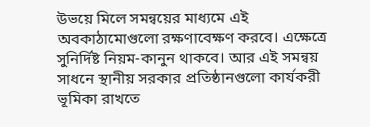উভয়ে মিলে সমন্বয়ের মাধ্যমে এই অবকাঠামোগুলো রক্ষণাবেক্ষণ করবে। এক্ষেত্রে সুনির্দিষ্ট নিয়ম-কানুন থাকবে। আর এই সমন্বয় সাধনে স্থানীয় সরকার প্রতিষ্ঠানগুলো কার্যকরী ভূমিকা রাখতে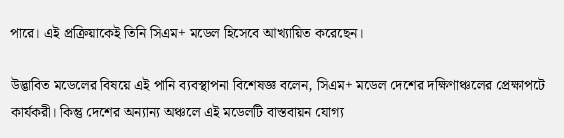পারে। এই প্রক্রিয়াকেই তিনি সিএম+ মডেল হিসেবে আখ্যায়িত করেছেন।

উদ্ভাবিত মডেলের বিষয়ে এই পানি ব্যবস্থাপনা বিশেষজ্ঞ বলেন, সিএম+ মডেল দেশের দক্ষিণাঞ্চলের প্রেক্ষাপটে কার্যকরী। কিন্তু দেশের অন্যান্য অঞ্চলে এই মডেলটি বাস্তবায়ন যোগ্য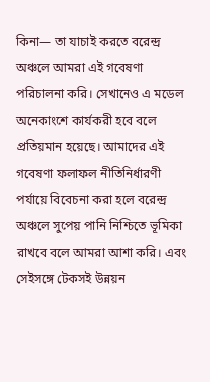কিনা— তা যাচাই করতে বরেন্দ্র অঞ্চলে আমরা এই গবেষণা পরিচালনা করি। সেখানেও এ মডেল অনেকাংশে কার্যকরী হবে বলে প্রতিয়মান হয়েছে। আমাদের এই গবেষণা ফলাফল নীতিনির্ধারণী পর্যায়ে বিবেচনা করা হলে বরেন্দ্র অঞ্চলে সুপেয় পানি নিশ্চিতে ভূমিকা রাখবে বলে আমরা আশা করি। এবং সেইসঙ্গে টেকসই উন্নয়ন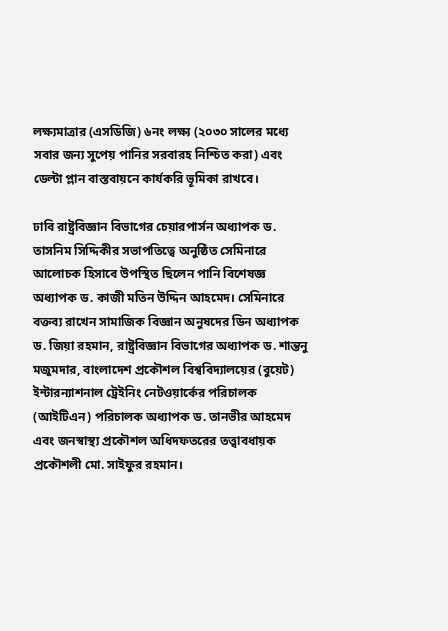লক্ষ্যমাত্রার (এসডিজি) ৬নং লক্ষ্য (২০৩০ সালের মধ্যে সবার জন্য সুপেয় পানির সরবারহ নিশ্চিত করা) এবং ডেল্টা প্লান বাস্তবায়নে কার্যকরি ভূমিকা রাখবে।

ঢাবি রাষ্ট্রবিজ্ঞান বিভাগের চেয়ারপার্সন অধ্যাপক ড. তাসনিম সিদ্দিকীর সভাপতিত্বে অনুষ্ঠিত সেমিনারে আলোচক হিসাবে উপস্থিত ছিলেন পানি বিশেষজ্ঞ অধ্যাপক ড. কাজী মতিন উদ্দিন আহমেদ। সেমিনারে বক্তব্য রাখেন সামাজিক বিজ্ঞান অনুষদের ডিন অধ্যাপক ড. জিয়া রহমান, রাষ্ট্রবিজ্ঞান বিভাগের অধ্যাপক ড. শান্তনু মজুমদার, বাংলাদেশ প্রকৌশল বিশ্ববিদ্যালয়ের (বুয়েট) ইন্টারন্যাশনাল ট্রেইনিং নেটওয়ার্কের পরিচালক (আইটিএন) পরিচালক অধ্যাপক ড. তানভীর আহমেদ এবং জনস্বাস্থ্য প্রকৌশল অধিদফতরের তত্ত্বাবধায়ক প্রকৌশলী মো. সাইফুর রহমান।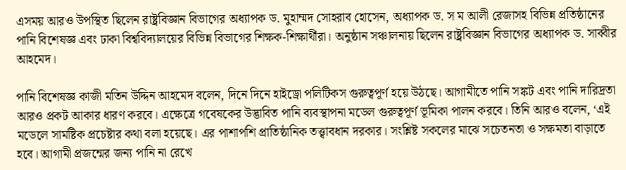এসময় আরও উপস্থিত ছিলেন রাষ্ট্রবিজ্ঞান বিভাগের অধ্যাপক ড. মুহাম্মদ সোহরাব হোসেন, অধ্যাপক ড. স ম আলী রেজাসহ বিভিন্ন প্রতিষ্ঠানের পানি বিশেষজ্ঞ এবং ঢাকা বিশ্ববিদ্যালয়ের বিভিন্ন বিভাগের শিক্ষক-শিক্ষার্থীরা। অনুষ্ঠান সঞ্চালনায় ছিলেন রাষ্ট্রবিজ্ঞান বিভাগের অধ্যাপক ড. সাব্বীর আহমেদ।

পানি বিশেষজ্ঞ কাজী মতিন উদ্দিন আহমেদ বলেন, দিনে দিনে হাইড্রো পলিটিকস গুরুত্বপূর্ণ হয়ে উঠছে। আগামীতে পানি সঙ্কট এবং পানি দারিদ্রতা আরও প্রকট আকার ধারণ করবে। এক্ষেত্রে গবেষকের উদ্ভাবিত পানি ব্যবস্থাপনা মডেল গুরুত্বপূর্ণ ভূমিকা পালন করবে। তিনি আরও বলেন, ‘এই মডেলে সামষ্টিক প্রচেষ্টার কথা বলা হয়েছে। এর পাশাপশি প্রাতিষ্ঠানিক তত্ত্বাবধান দরকার। সংশ্লিষ্ট সকলের মাঝে সচেতনতা ও সক্ষমতা বাড়াতে হবে। আগামী প্রজন্মের জন্য পানি না রেখে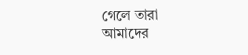গেলে তারা আমাদের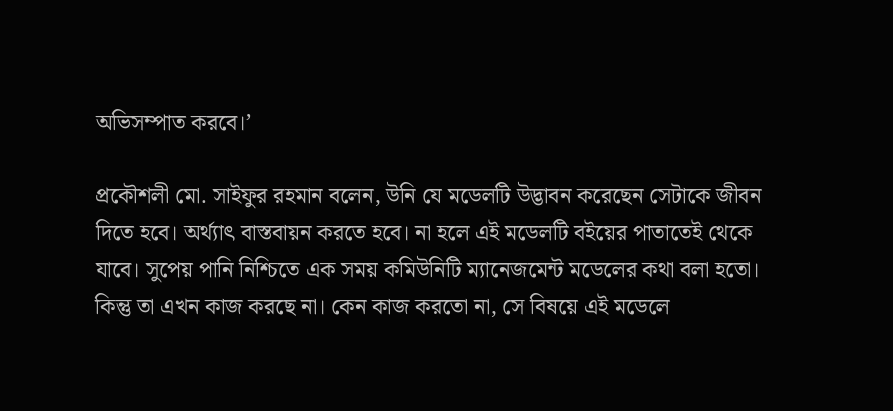অভিসম্পাত করবে।’

প্রকৌশলী মো. সাইফুর রহমান বলেন, উনি যে মডেলটি উদ্ভাবন করেছেন সেটাকে জীবন দিতে হবে। অর্থ্যাৎ বাস্তবায়ন করতে হবে। না হলে এই মডেলটি বইয়ের পাতাতেই থেকে যাবে। সুপেয় পানি নিশ্চিতে এক সময় কমিউনিটি ম্যানেজমেন্ট মডেলের কথা বলা হতো। কিন্তু তা এখন কাজ করছে না। কেন কাজ করতো না, সে বিষয়ে এই মডেলে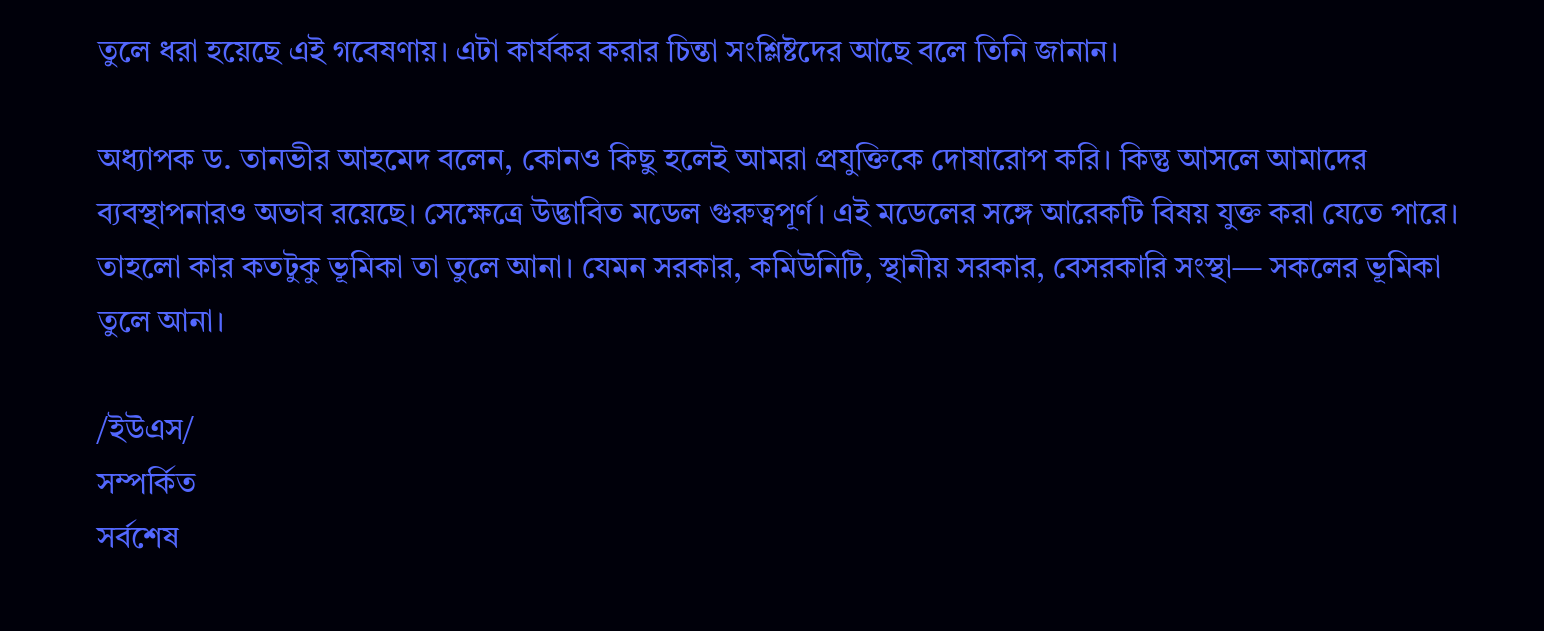তুলে ধরা হয়েছে এই গবেষণায়। এটা কার্যকর করার চিন্তা সংশ্লিষ্টদের আছে বলে তিনি জানান।

অধ্যাপক ড. তানভীর আহমেদ বলেন, কোনও কিছু হলেই আমরা প্রযুক্তিকে দোষারোপ করি। কিন্তু আসলে আমাদের ব্যবস্থাপনারও অভাব রয়েছে। সেক্ষেত্রে উদ্ভাবিত মডেল গুরুত্বপূর্ণ। এই মডেলের সঙ্গে আরেকটি বিষয় যুক্ত করা যেতে পারে। তাহলো কার কতটুকু ভূমিকা তা তুলে আনা। যেমন সরকার, কমিউনিটি, স্থানীয় সরকার, বেসরকারি সংস্থা— সকলের ভূমিকা তুলে আনা।

/ইউএস/
সম্পর্কিত
সর্বশেষ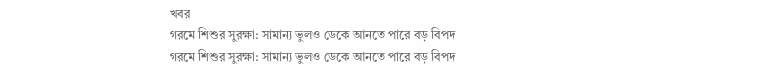খবর
গরমে শিশুর সুরক্ষা: সামান্য ভুলও ডেকে আনতে পারে বড় বিপদ
গরমে শিশুর সুরক্ষা: সামান্য ভুলও ডেকে আনতে পারে বড় বিপদ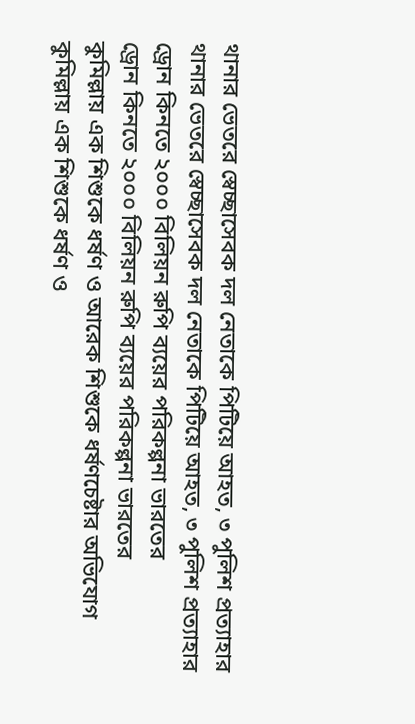থানার ভেতরে স্বেচ্ছাসেবক দল নেতাকে পিটিয়ে আহত, ৩ পুলিশ প্রত্যাহার
থানার ভেতরে স্বেচ্ছাসেবক দল নেতাকে পিটিয়ে আহত, ৩ পুলিশ প্রত্যাহার
ড্রোন কিনতে ২০০০ বিলিয়ন রুপি ব্যয়ের পরিকল্পনা ভারতের
ড্রোন কিনতে ২০০০ বিলিয়ন রুপি ব্যয়ের পরিকল্পনা ভারতের
কুমিল্লায় এক শিশুকে ধর্ষণ ও আরেক শিশুকে ধর্ষণচেষ্টার অভিযোগ
কুমিল্লায় এক শিশুকে ধর্ষণ ও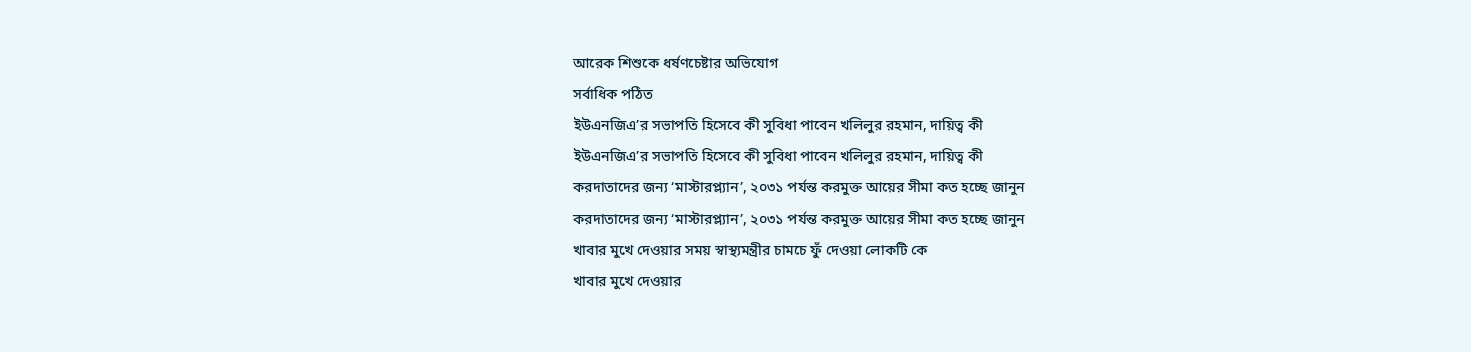আরেক শিশুকে ধর্ষণচেষ্টার অভিযোগ
সর্বাধিক পঠিত
ইউএনজিএ’র সভাপতি হিসেবে কী সুবিধা পাবেন খলিলুর রহমান, দায়িত্ব কী
ইউএনজিএ’র সভাপতি হিসেবে কী সুবিধা পাবেন খলিলুর রহমান, দায়িত্ব কী
করদাতাদের জন্য ‘মাস্টারপ্ল্যান’, ২০৩১ পর্যন্ত করমুক্ত আয়ের সীমা কত হচ্ছে জানুন
করদাতাদের জন্য ‘মাস্টারপ্ল্যান’, ২০৩১ পর্যন্ত করমুক্ত আয়ের সীমা কত হচ্ছে জানুন
খাবার মুখে দেওয়ার সময় স্বাস্থ্যমন্ত্রীর চামচে ফুঁ দেওয়া লোকটি কে
খাবার মুখে দেওয়ার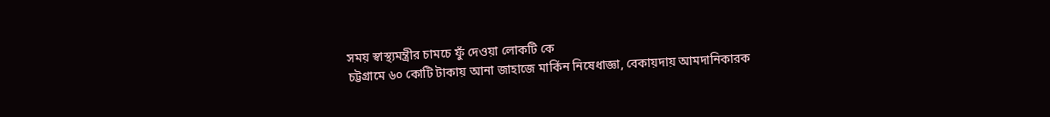সময় স্বাস্থ্যমন্ত্রীর চামচে ফুঁ দেওয়া লোকটি কে
চট্টগ্রামে ৬০ কোটি টাকায় আনা জাহাজে মার্কিন নিষেধাজ্ঞা, বেকায়দায় আমদানিকারক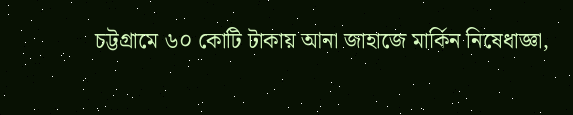চট্টগ্রামে ৬০ কোটি টাকায় আনা জাহাজে মার্কিন নিষেধাজ্ঞা,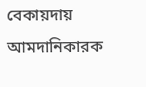বেকায়দায় আমদানিকারক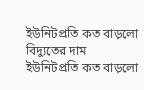ইউনিটপ্রতি কত বাড়লো বিদ্যুতের দাম
ইউনিটপ্রতি কত বাড়লো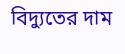বিদ্যুতের দাম